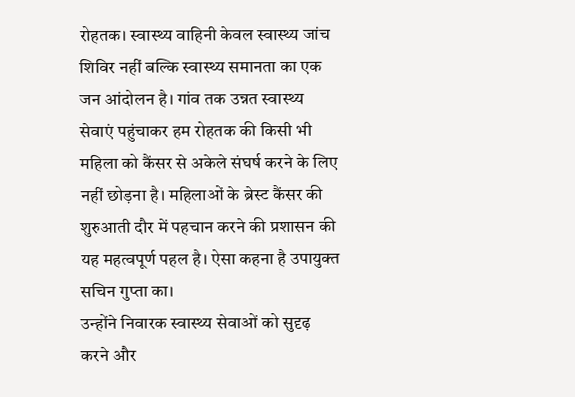रोहतक। स्वास्थ्य वाहिनी केवल स्वास्थ्य जांच शिविर नहीं बल्कि स्वास्थ्य समानता का एक जन आंदोलन है। गांव तक उन्नत स्वास्थ्य सेवाएं पहुंचाकर हम रोहतक की किसी भी महिला को कैंसर से अकेले संघर्ष करने के लिए नहीं छोड़ना है। महिलाओं के ब्रेस्ट कैंसर की शुरुआती दौर में पहचान करने की प्रशासन की यह महत्वपूर्ण पहल है। ऐसा कहना है उपायुक्त सचिन गुप्ता का।
उन्होंने निवारक स्वास्थ्य सेवाओं को सुदृढ़ करने और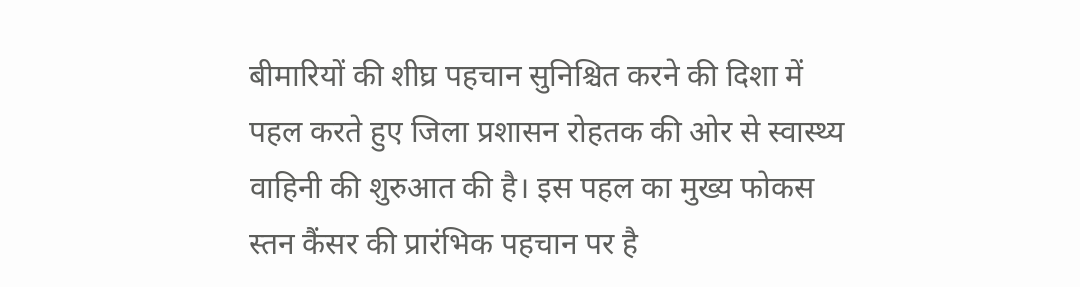बीमारियों की शीघ्र पहचान सुनिश्चित करने की दिशा में पहल करते हुए जिला प्रशासन रोहतक की ओर से स्वास्थ्य वाहिनी की शुरुआत की है। इस पहल का मुख्य फोकस स्तन कैंसर की प्रारंभिक पहचान पर है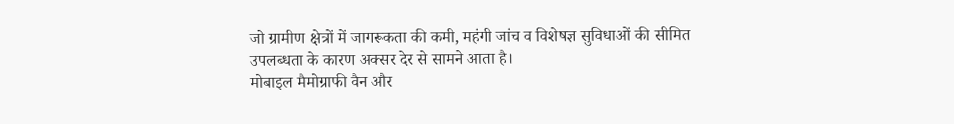जो ग्रामीण क्षेत्रों में जागरूकता की कमी, महंगी जांच व विशेषज्ञ सुविधाओं की सीमित उपलब्धता के कारण अक्सर देर से सामने आता है।
मोबाइल मैमोग्राफी वैन और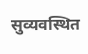सुव्यवस्थित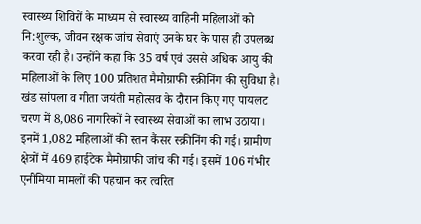स्वास्थ्य शिविरों के माध्यम से स्वास्थ्य वाहिनी महिलाओं को नि:शुल्क, जीवन रक्षक जांच सेवाएं उनके घर के पास ही उपलब्ध करवा रही है। उन्होंने कहा कि 35 वर्ष एवं उससे अधिक आयु की महिलाओं के लिए 100 प्रतिशत मैमोग्राफी स्क्रीनिंग की सुविधा है।
खंड सांपला व गीता जयंती महोत्सव के दौरान किए गए पायलट चरण में 8,086 नागरिकों ने स्वास्थ्य सेवाओं का लाभ उठाया। इनमें 1,082 महिलाओं की स्तन कैंसर स्क्रीनिंग की गई। ग्रामीण क्षेत्रों में 469 हाईटेक मैमोग्राफी जांच की गई। इसमें 106 गंभीर एनीमिया मामलों की पहचान कर त्वरित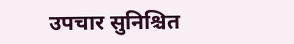उपचार सुनिश्चित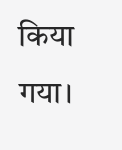किया गया।